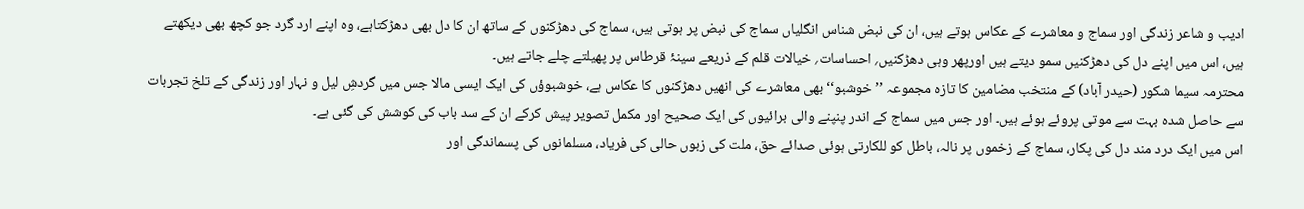ادیب و شاعر زندگی اور سماج و معاشرے کے عکاس ہوتے ہیں، ان کی نبض شناس انگلیاں سماج کی نبض پر ہوتی ہیں، سماج کی دھڑکنوں کے ساتھ ان کا دل بھی دھڑکتاہے، وہ اپنے ارد گرد جو کچھ بھی دیکھتے ہیں، اس میں اپنے دل کی دھڑکنیں سمو دیتے ہیں اورپھر وہی دھڑکنیں؍ احساسات؍ خیالات قلم کے ذریعے سینۂ قرطاس پر پھیلتے چلے جاتے ہیں۔
محترمہ سیما شکور (حیدر آباد) کے منتخب مضامین کا تازہ مجموعہ ’’خوشبو‘‘ بھی معاشرے کی انھیں دھڑکنوں کا عکاس ہے، خوشبوؤں کی ایک ایسی مالا جس میں گردشِ لیل و نہار اور زندگی کے تلخ تجربات سے حاصل شدہ بہت سے موتی پروئے ہوئے ہیں۔ اور جس میں سماج کے اندر پنپنے والی برائیوں کی ایک صحیح اور مکمل تصویر پیش کرکے ان کے سد باب کی کوشش کی گئی ہے۔
اس میں ایک درد مند دل کی پکار، سماج کے زخموں پر نالہ، باطل کو للکارتی ہوئی صدائے حق، ملت کی زبوں حالی کی فریاد، مسلمانوں کی پسماندگی اور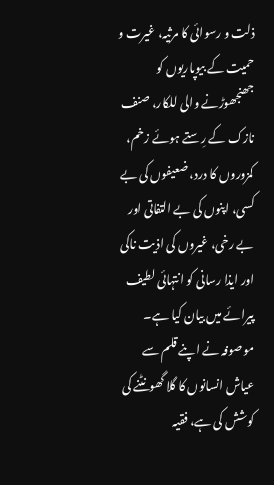ذلت و رسوائی کا مرثیہ، غیرت و حمیت کے بیوپاریوں کو جھنجھوڑنے والی للکار، صنف نازک کے رِستے ہوئے زخم، کمزوروں کا درد، ضعیفوں کی بے کسی، اپنوں کی بے التفاتی اور بے رخی، غیروں کی اذیت ناکی اور ایذا رسانی کو انتہائی لطیف پیرائے میں بیان کیا ہے۔ موصوفہ نے اپنے قلم سے عیاش انسانوں کا گلا گھونٹنے کی کوشش کی ہے، فقیہ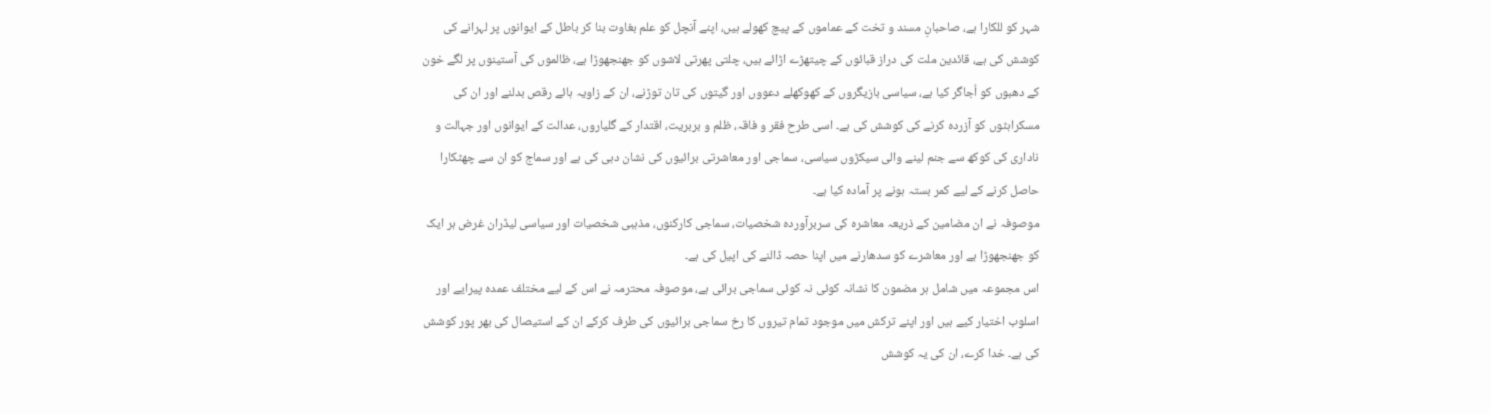شہر کو للکارا ہے، صاحبانِ مسند و تخت کے عماموں کے پیچ کھولے ہیں، اپنے آنچل کو علم بغاوت بنا کر باطل کے ایوانوں پر لہرانے کی کوشش کی ہے، قائدین ملت کی دراز قبائوں کے چیتھڑے اڑائے ہیں، چلتی پھرتی لاشوں کو جھنجھوڑا ہے، ظالموں کی آستینوں پر لگے خون کے دھبوں کو اُجاگر کیا ہے، سیاسی بازیگروں کے کھوکھلے دعووں اور گیتوں کی تان توڑنے، ان کے زاویہ ہائے رقص بدلنے اور ان کی مسکراہٹوں کو آزردہ کرنے کی کوشش کی ہے۔ اسی طرح فقر و فاقہ، ظلم و بربریت، اقتدار کے گلیاروں، عدالت کے ایوانوں اور جہالت و ناداری کی کوکھ سے جنم لینے والی سیکڑوں سیاسی، سماجی اور معاشرتی برائیوں کی نشان دہی کی ہے اور سماج کو ان سے چھٹکارا حاصل کرنے کے لیے کمر بستہ ہونے پر آمادہ کیا ہے۔
موصوفہ نے ان مضامین کے ذریعہ معاشرہ کی سربرآوردہ شخصیات، سماجی کارکنوں، مذہبی شخصیات اور سیاسی لیڈران غرض ہر ایک کو جھنجھوڑا ہے اور معاشرے کو سدھارنے میں اپنا حصہ ڈالنے کی اپیل کی ہے۔
اس مجموعہ میں شامل ہر مضمون کا نشانہ کوئی نہ کوئی سماجی برائی ہے، موصوفہ محترمہ نے اس کے لیے مختلف عمدہ پیرایے اور اسلوب اختیار کیے ہیں اور اپنے ترکش میں موجود تمام تیروں کا رخ سماجی برائیوں کی طرف کرکے ان کے استیصال کی بھر پور کوشش کی ہے۔ خدا کرے، ان کی یہ کوشش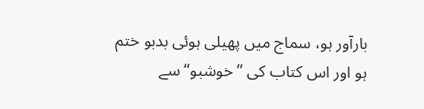بارآور ہو، سماج میں پھیلی ہوئی بدبو ختم ہو اور اس کتاب کی ’’خوشبو‘‘ سے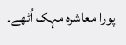پورا معاشرہ مہک اُٹھے۔